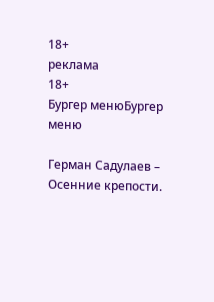18+
реклама
18+
Бургер менюБургер меню

Герман Садулаев – Осенние крепости.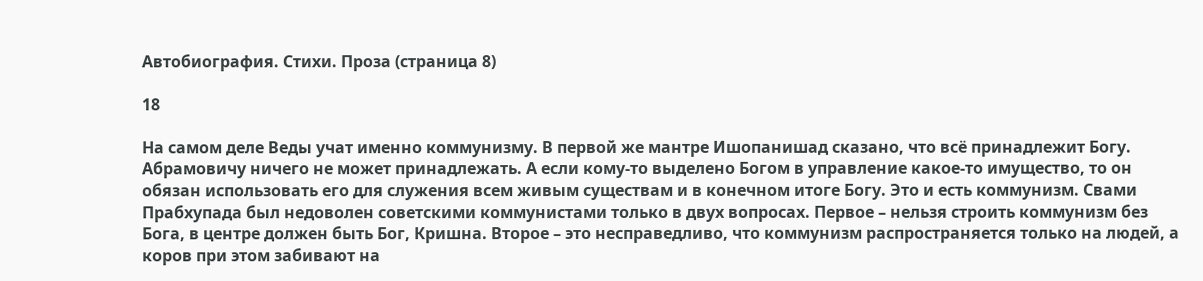Автобиография. Стихи. Проза (страница 8)

18

На самом деле Веды учат именно коммунизму. В первой же мантре Ишопанишад сказано, что всё принадлежит Богу. Абрамовичу ничего не может принадлежать. А если кому-то выделено Богом в управление какое-то имущество, то он обязан использовать его для служения всем живым существам и в конечном итоге Богу. Это и есть коммунизм. Свами Прабхупада был недоволен советскими коммунистами только в двух вопросах. Первое – нельзя строить коммунизм без Бога, в центре должен быть Бог, Кришна. Второе – это несправедливо, что коммунизм распространяется только на людей, а коров при этом забивают на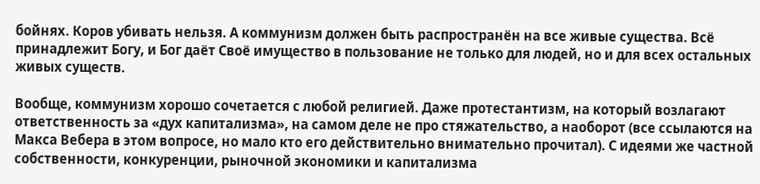бойнях. Коров убивать нельзя. А коммунизм должен быть распространён на все живые существа. Всё принадлежит Богу, и Бог даёт Своё имущество в пользование не только для людей, но и для всех остальных живых существ.

Вообще, коммунизм хорошо сочетается с любой религией. Даже протестантизм, на который возлагают ответственность за «дух капитализма», на самом деле не про стяжательство, а наоборот (все ссылаются на Макса Вебера в этом вопросе, но мало кто его действительно внимательно прочитал). С идеями же частной собственности, конкуренции, рыночной экономики и капитализма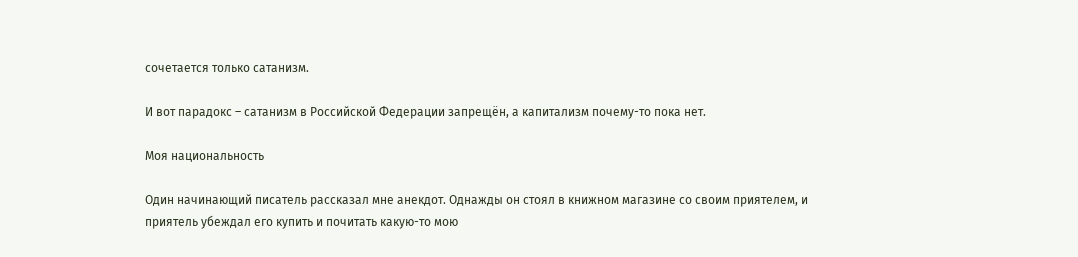сочетается только сатанизм.

И вот парадокс – сатанизм в Российской Федерации запрещён, а капитализм почему-то пока нет.

Моя национальность

Один начинающий писатель рассказал мне анекдот. Однажды он стоял в книжном магазине со своим приятелем, и приятель убеждал его купить и почитать какую-то мою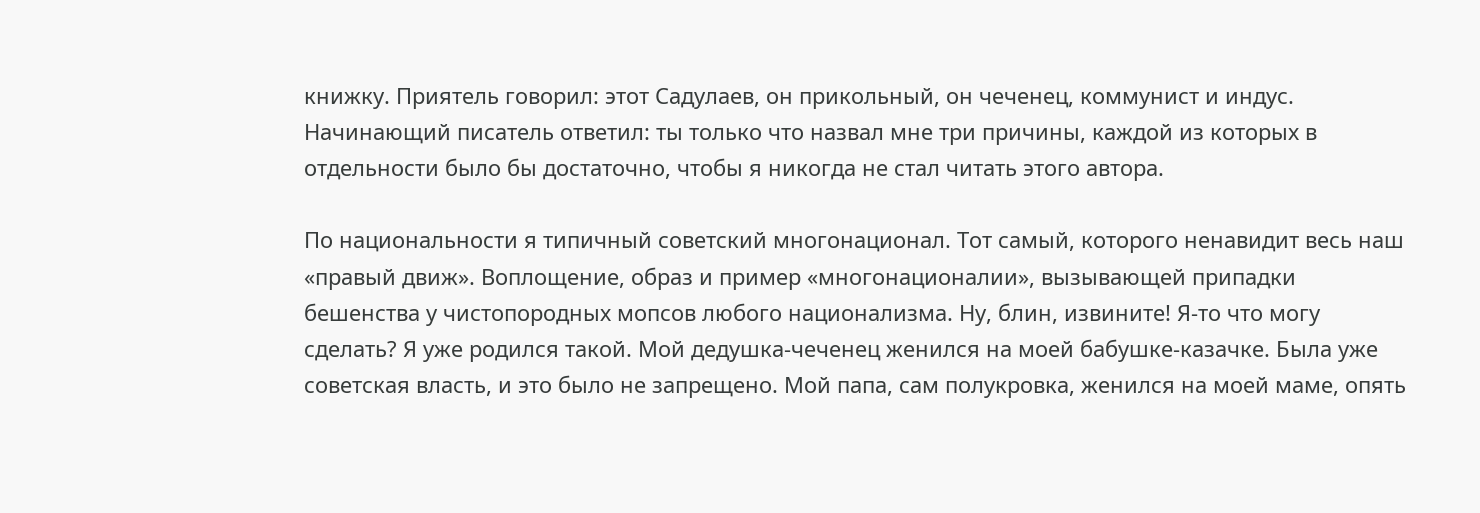книжку. Приятель говорил: этот Садулаев, он прикольный, он чеченец, коммунист и индус. Начинающий писатель ответил: ты только что назвал мне три причины, каждой из которых в отдельности было бы достаточно, чтобы я никогда не стал читать этого автора.

По национальности я типичный советский многонационал. Тот самый, которого ненавидит весь наш «правый движ». Воплощение, образ и пример «многонационалии», вызывающей припадки бешенства у чистопородных мопсов любого национализма. Ну, блин, извините! Я-то что могу сделать? Я уже родился такой. Мой дедушка-чеченец женился на моей бабушке-казачке. Была уже советская власть, и это было не запрещено. Мой папа, сам полукровка, женился на моей маме, опять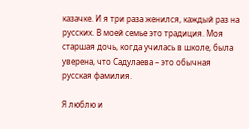казачке. И я три раза женился, каждый раз на русских. В моей семье это традиция. Моя старшая дочь, когда училась в школе, была уверена, что Садулаева – это обычная русская фамилия.

Я люблю и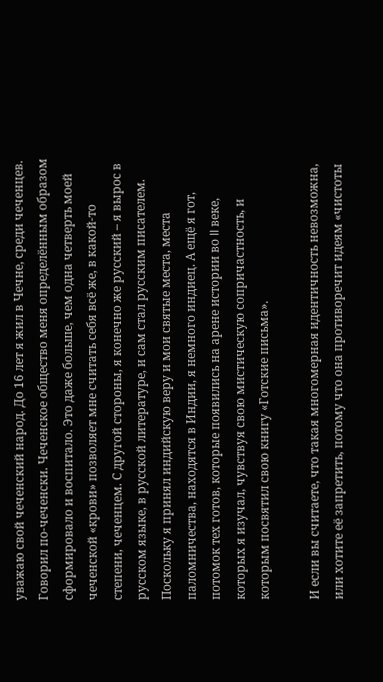уважаю свой чеченский народ. До 16 лет я жил в Чечне, среди чеченцев. Говорил по-чеченски. Чеченское общество меня определённым образом сформировало и воспитало. Это даже больше, чем одна четверть моей чеченской «крови» позволяет мне считать себя всё же, в какой-то степени, чеченцем. С другой стороны, я конечно же русский – я вырос в русском языке, в русской литературе, и сам стал русским писателем. Поскольку я принял индийскую веру и мои святые места, места паломничества, находятся в Индии, я немного индиец. А ещё я гот, потомок тех готов, которые появились на арене истории во II веке, которых я изучал, чувствуя свою мистическую сопричастность, и которым посвятил свою книгу «Готские письма».

И если вы считаете, что такая многомерная идентичность невозможна, или хотите её запретить, потому что она противоречит идеям «чистоты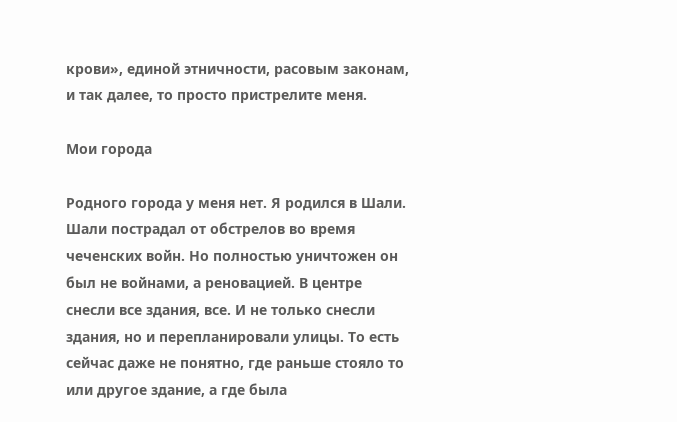крови», единой этничности, расовым законам, и так далее, то просто пристрелите меня.

Мои города

Родного города у меня нет. Я родился в Шали. Шали пострадал от обстрелов во время чеченских войн. Но полностью уничтожен он был не войнами, а реновацией. В центре снесли все здания, все. И не только снесли здания, но и перепланировали улицы. То есть сейчас даже не понятно, где раньше стояло то или другое здание, а где была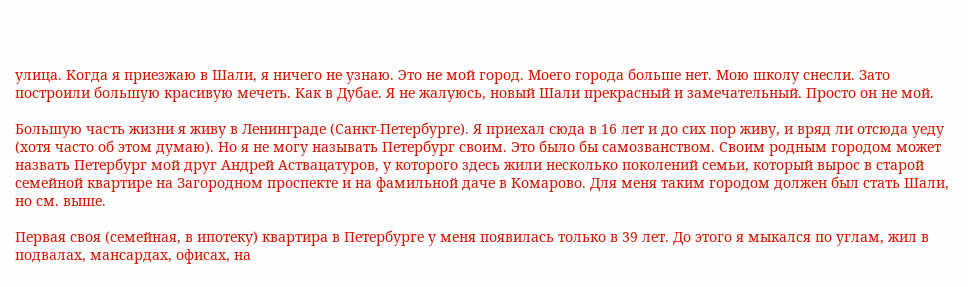улица. Когда я приезжаю в Шали, я ничего не узнаю. Это не мой город. Моего города больше нет. Мою школу снесли. Зато построили большую красивую мечеть. Как в Дубае. Я не жалуюсь, новый Шали прекрасный и замечательный. Просто он не мой.

Большую часть жизни я живу в Ленинграде (Санкт-Петербурге). Я приехал сюда в 16 лет и до сих пор живу, и вряд ли отсюда уеду (хотя часто об этом думаю). Но я не могу называть Петербург своим. Это было бы самозванством. Своим родным городом может назвать Петербург мой друг Андрей Аствацатуров, у которого здесь жили несколько поколений семьи, который вырос в старой семейной квартире на Загородном проспекте и на фамильной даче в Комарово. Для меня таким городом должен был стать Шали, но см. выше.

Первая своя (семейная, в ипотеку) квартира в Петербурге у меня появилась только в 39 лет. До этого я мыкался по углам, жил в подвалах, мансардах, офисах, на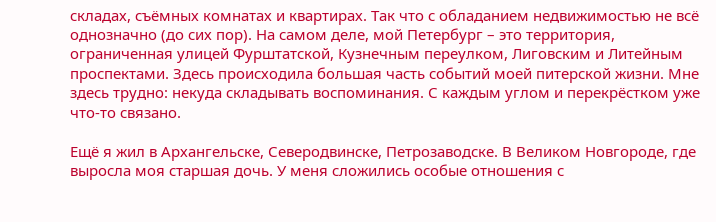складах, съёмных комнатах и квартирах. Так что с обладанием недвижимостью не всё однозначно (до сих пор). На самом деле, мой Петербург – это территория, ограниченная улицей Фурштатской, Кузнечным переулком, Лиговским и Литейным проспектами. Здесь происходила большая часть событий моей питерской жизни. Мне здесь трудно: некуда складывать воспоминания. С каждым углом и перекрёстком уже что-то связано.

Ещё я жил в Архангельске, Северодвинске, Петрозаводске. В Великом Новгороде, где выросла моя старшая дочь. У меня сложились особые отношения с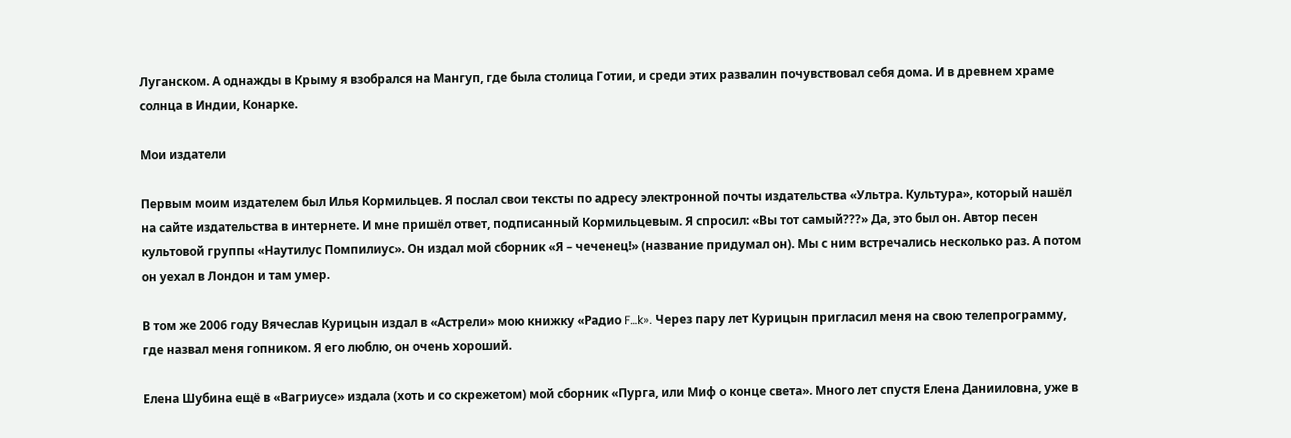Луганском. А однажды в Крыму я взобрался на Мангуп, где была столица Готии, и среди этих развалин почувствовал себя дома. И в древнем храме солнца в Индии, Конарке.

Мои издатели

Первым моим издателем был Илья Кормильцев. Я послал свои тексты по адресу электронной почты издательства «Ультра. Культура», который нашёл на сайте издательства в интернете. И мне пришёл ответ, подписанный Кормильцевым. Я спросил: «Вы тот самый???» Да, это был он. Автор песен культовой группы «Наутилус Помпилиус». Он издал мой сборник «Я – чеченец!» (название придумал он). Мы с ним встречались несколько раз. А потом он уехал в Лондон и там умер.

В том же 2006 году Вячеслав Курицын издал в «Астрели» мою книжку «Радио F…k». Через пару лет Курицын пригласил меня на свою телепрограмму, где назвал меня гопником. Я его люблю, он очень хороший.

Елена Шубина ещё в «Вагриусе» издала (хоть и со скрежетом) мой сборник «Пурга, или Миф о конце света». Много лет спустя Елена Данииловна, уже в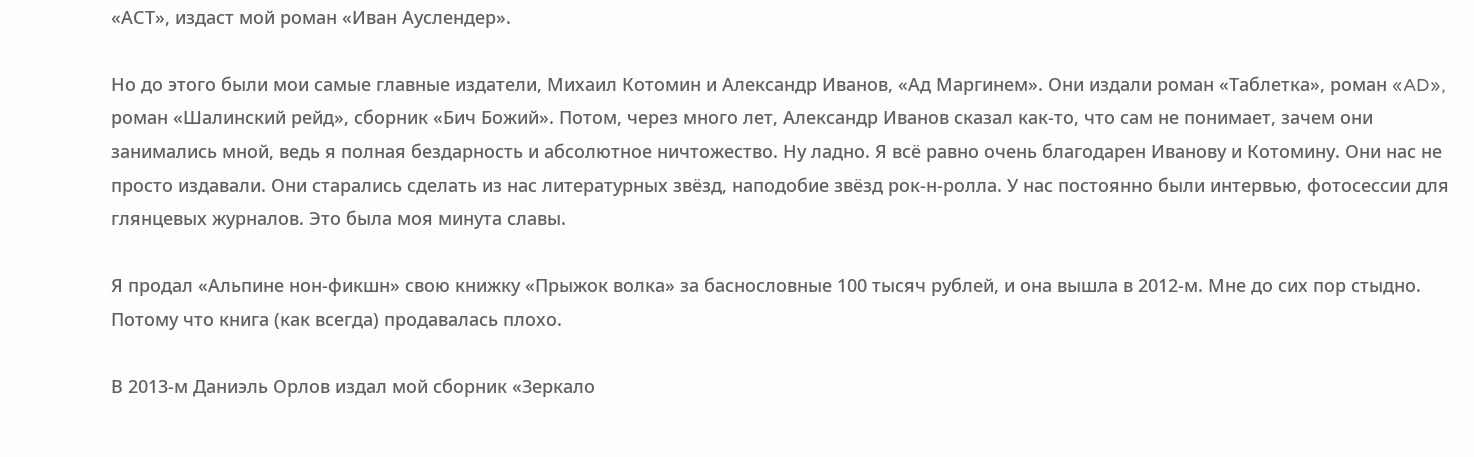«АСТ», издаст мой роман «Иван Ауслендер».

Но до этого были мои самые главные издатели, Михаил Котомин и Александр Иванов, «Ад Маргинем». Они издали роман «Таблетка», роман «AD», роман «Шалинский рейд», сборник «Бич Божий». Потом, через много лет, Александр Иванов сказал как-то, что сам не понимает, зачем они занимались мной, ведь я полная бездарность и абсолютное ничтожество. Ну ладно. Я всё равно очень благодарен Иванову и Котомину. Они нас не просто издавали. Они старались сделать из нас литературных звёзд, наподобие звёзд рок-н-ролла. У нас постоянно были интервью, фотосессии для глянцевых журналов. Это была моя минута славы.

Я продал «Альпине нон-фикшн» свою книжку «Прыжок волка» за баснословные 100 тысяч рублей, и она вышла в 2012-м. Мне до сих пор стыдно. Потому что книга (как всегда) продавалась плохо.

В 2013-м Даниэль Орлов издал мой сборник «Зеркало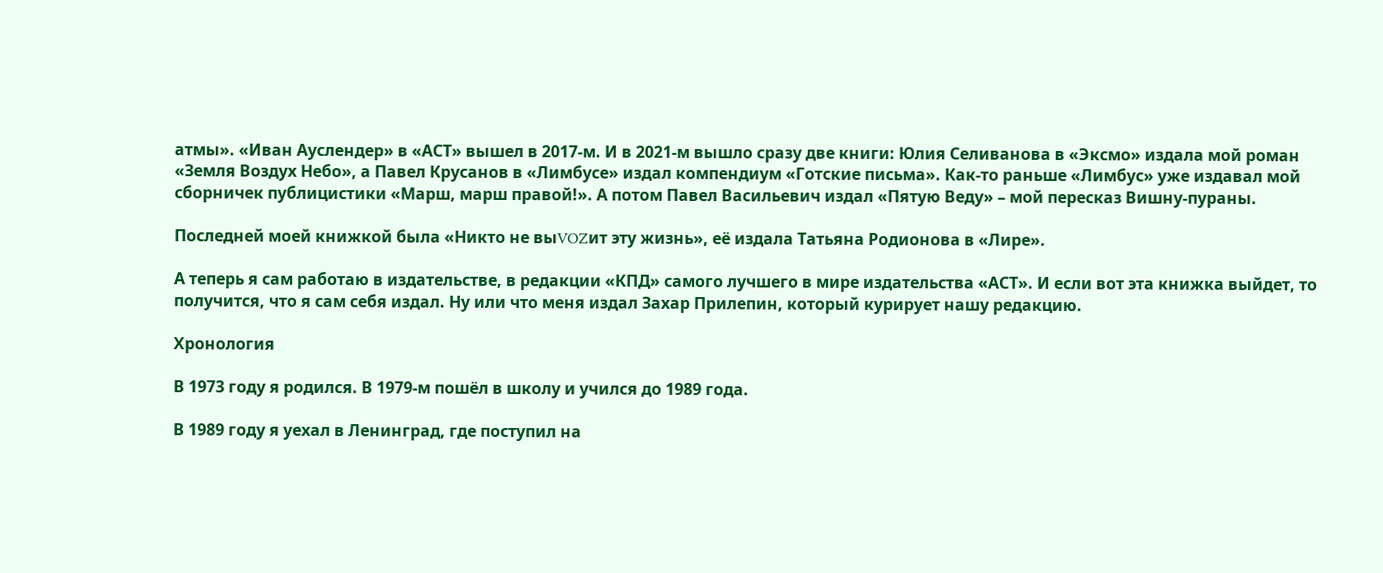атмы». «Иван Ауслендер» в «АСТ» вышел в 2017-м. И в 2021-м вышло сразу две книги: Юлия Селиванова в «Эксмо» издала мой роман «Земля Воздух Небо», а Павел Крусанов в «Лимбусе» издал компендиум «Готские письма». Как-то раньше «Лимбус» уже издавал мой сборничек публицистики «Марш, марш правой!». А потом Павел Васильевич издал «Пятую Веду» – мой пересказ Вишну-пураны.

Последней моей книжкой была «Никто не выVOZит эту жизнь», её издала Татьяна Родионова в «Лире».

А теперь я сам работаю в издательстве, в редакции «КПД» самого лучшего в мире издательства «АСТ». И если вот эта книжка выйдет, то получится, что я сам себя издал. Ну или что меня издал Захар Прилепин, который курирует нашу редакцию.

Хронология

В 1973 году я родился. В 1979-м пошёл в школу и учился до 1989 года.

В 1989 году я уехал в Ленинград, где поступил на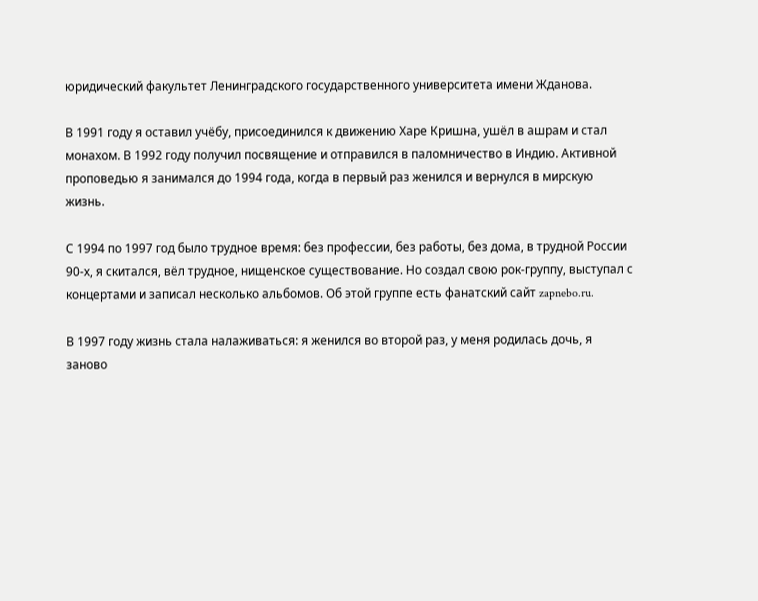юридический факультет Ленинградского государственного университета имени Жданова.

В 1991 году я оставил учёбу, присоединился к движению Харе Кришна, ушёл в ашрам и стал монахом. В 1992 году получил посвящение и отправился в паломничество в Индию. Активной проповедью я занимался до 1994 года, когда в первый раз женился и вернулся в мирскую жизнь.

С 1994 по 1997 год было трудное время: без профессии, без работы, без дома, в трудной России 90-х, я скитался, вёл трудное, нищенское существование. Но создал свою рок-группу, выступал с концертами и записал несколько альбомов. Об этой группе есть фанатский сайт zapnebo.ru.

В 1997 году жизнь стала налаживаться: я женился во второй раз, у меня родилась дочь, я заново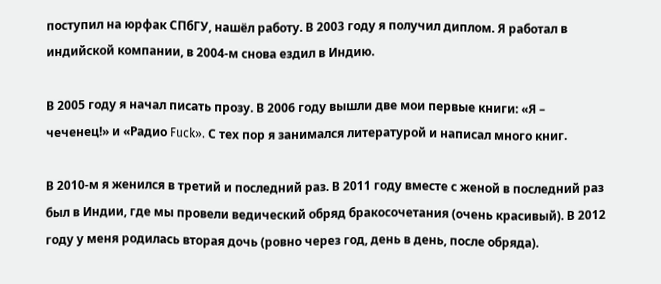поступил на юрфак СПбГУ, нашёл работу. В 2003 году я получил диплом. Я работал в индийской компании, в 2004-м снова ездил в Индию.

В 2005 году я начал писать прозу. В 2006 году вышли две мои первые книги: «Я – чеченец!» и «Радио Fuck». С тех пор я занимался литературой и написал много книг.

В 2010-м я женился в третий и последний раз. В 2011 году вместе с женой в последний раз был в Индии, где мы провели ведический обряд бракосочетания (очень красивый). В 2012 году у меня родилась вторая дочь (ровно через год, день в день, после обряда).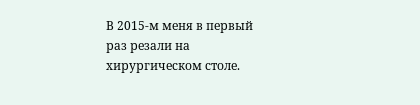В 2015-м меня в первый раз резали на хирургическом столе.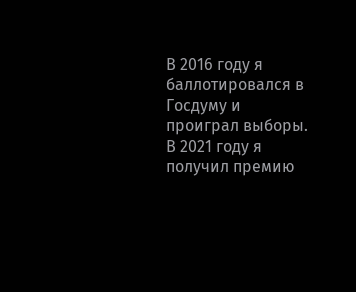В 2016 году я баллотировался в Госдуму и проиграл выборы. В 2021 году я получил премию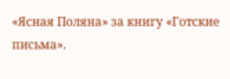«Ясная Поляна» за книгу «Готские письма».